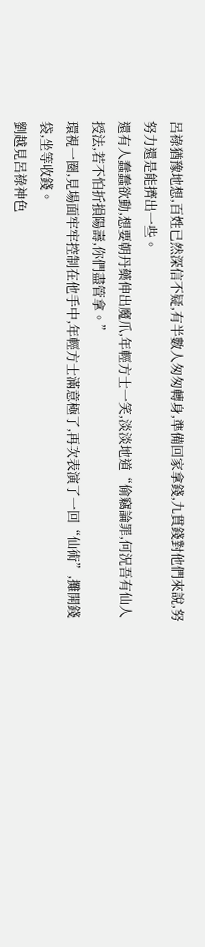呂祿猶豫地想,百姓已然深信不疑,有半數人匆匆轉身,準備回家拿錢,九貫錢對他們來說,努努力還是能擠出一些。
還有人蠢蠢欲動,想要朝丹藥伸出魔爪,年輕方士一笑,淡淡地道“偷竊論罪,何況吾有仙人授法,若不怕折損陽壽,你們盡管拿。”
環視一圈,見場面牢牢控制在他手中,年輕方士滿意極了,再次表演了一回“仙術”,攤開錢袋,坐等收錢。
劉越見呂祿神色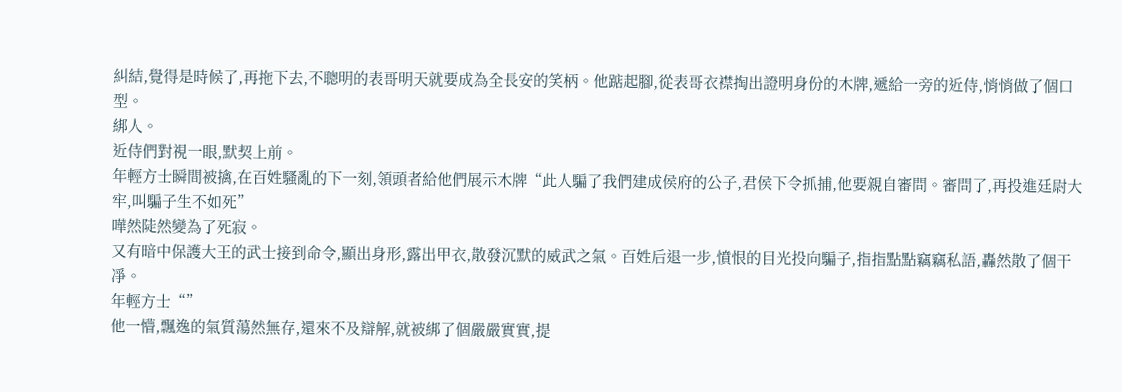糾結,覺得是時候了,再拖下去,不聰明的表哥明天就要成為全長安的笑柄。他踮起腳,從表哥衣襟掏出證明身份的木牌,遞給一旁的近侍,悄悄做了個口型。
綁人。
近侍們對視一眼,默契上前。
年輕方士瞬間被擒,在百姓騷亂的下一刻,領頭者給他們展示木牌“此人騙了我們建成侯府的公子,君侯下令抓捕,他要親自審問。審問了,再投進廷尉大牢,叫騙子生不如死”
嘩然陡然變為了死寂。
又有暗中保護大王的武士接到命令,顯出身形,露出甲衣,散發沉默的威武之氣。百姓后退一步,憤恨的目光投向騙子,指指點點竊竊私語,轟然散了個干凈。
年輕方士“”
他一懵,飄逸的氣質蕩然無存,還來不及辯解,就被綁了個嚴嚴實實,提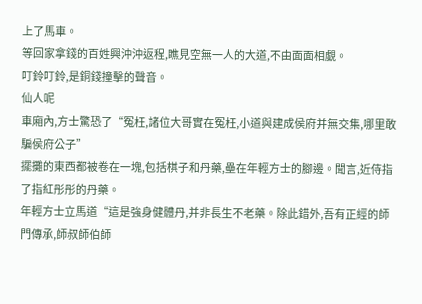上了馬車。
等回家拿錢的百姓興沖沖返程,瞧見空無一人的大道,不由面面相覷。
叮鈴叮鈴,是銅錢撞擊的聲音。
仙人呢
車廂內,方士驚恐了“冤枉,諸位大哥實在冤枉,小道與建成侯府并無交集,哪里敢騙侯府公子”
擺攤的東西都被卷在一塊,包括棋子和丹藥,壘在年輕方士的腳邊。聞言,近侍指了指紅彤彤的丹藥。
年輕方士立馬道“這是強身健體丹,并非長生不老藥。除此錯外,吾有正經的師門傳承,師叔師伯師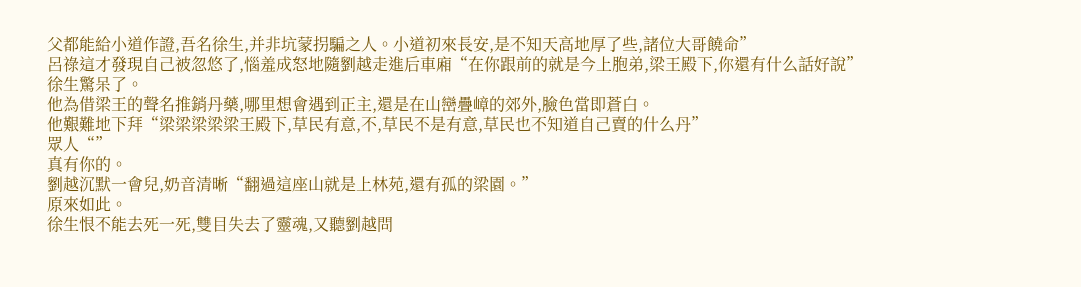父都能給小道作證,吾名徐生,并非坑蒙拐騙之人。小道初來長安,是不知天高地厚了些,諸位大哥饒命”
呂祿這才發現自己被忽悠了,惱羞成怒地隨劉越走進后車廂“在你跟前的就是今上胞弟,梁王殿下,你還有什么話好說”
徐生驚呆了。
他為借梁王的聲名推銷丹藥,哪里想會遇到正主,還是在山巒疊嶂的郊外,臉色當即蒼白。
他艱難地下拜“梁梁梁梁梁王殿下,草民有意,不,草民不是有意,草民也不知道自己賣的什么丹”
眾人“”
真有你的。
劉越沉默一會兒,奶音清晰“翻過這座山就是上林苑,還有孤的梁園。”
原來如此。
徐生恨不能去死一死,雙目失去了靈魂,又聽劉越問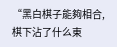“黑白棋子能夠相合,棋下沾了什么東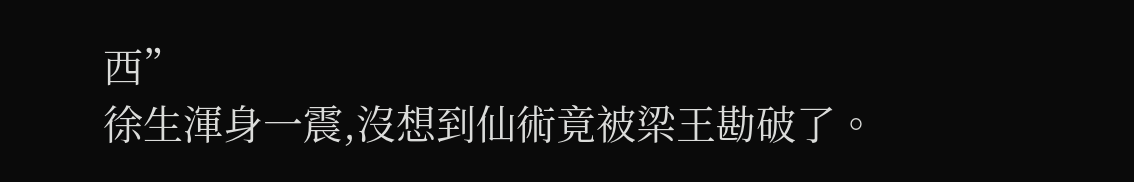西”
徐生渾身一震,沒想到仙術竟被梁王勘破了。